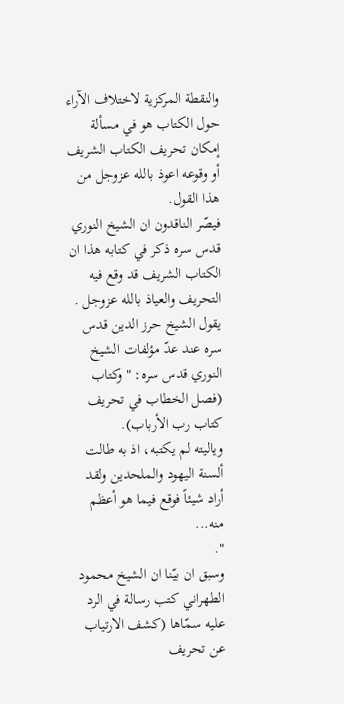والنقطة المركزية لاختلاف الآراء حول الكتاب هو في مسألة إمكان تحريف الكتاب الشريف أو وقوعه اعوذ بالله عزوجل من هذا القول.
فيصّر الناقدون ان الشيخ النوري قدس سره ذكر في كتابه هذا ان الكتاب الشريف قد وقع فيه التحريف والعياذ بالله عزوجل .
يقول الشيخ حرز الدين قدس سره عند عدّ مؤلفات الشيخ النوري قدس سره: " وكتاب (فصل الخطاب في تحريف كتاب رب الأرباب).
وياليته لم يكتبه، اذ به طالت ألسنة اليهود والملحدين ولقد أراد شيئاً فوقع فيما هو أعظم منه...
".
وسبق ان بيّنا ان الشيخ محمود الطهراني كتب رسالة في الرد عليه سمّاها (كشف الارتياب عن تحريف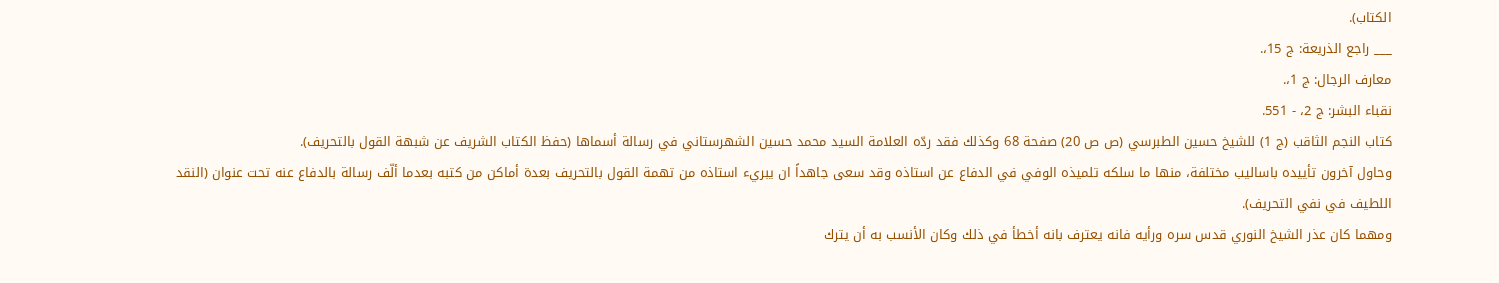الكتاب).
___ راجع الذريعة: ج 15،.
معارف الرجال: ج 1،.
نقباء البشر: ج 2، - 551.
كتاب النجم الثاقب (ج 1) للشيخ حسين الطبرسي (ص ص 20) صفحة 68 وكذلك فقد ردّه العلامة السيد محمد حسين الشهرستاني في رسالة أسماها (حفظ الكتاب الشريف عن شبهة القول بالتحريف).
وحاول آخرون تأييده باساليب مختلفة، منها ما سلكه تلميذه الوفي في الدفاع عن استاذه وقد سعى جاهداً ان يبريء استاذه من تهمة القول بالتحريف بعدة أماكن من كتبه بعدما ألّف رسالة بالدفاع عنه تحت عنوان (النقد اللطيف في نفي التحريف).
ومهما كان عذر الشيخ النوري قدس سره ورأيه فانه يعترف بانه أخطأ في ذلك وكان الأنسب به أن يترك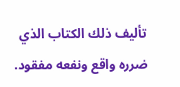تأليف ذلك الكتاب الذي ضرره واقع ونفعه مفقود.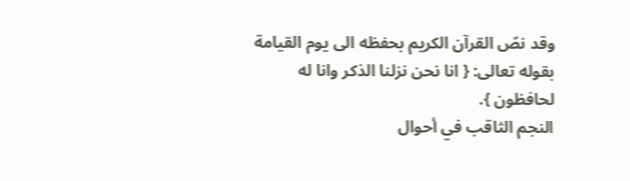وقد نصّ القرآن الكريم بحفظه الى يوم القيامة بقوله تعالى: { انا نحن نزلنا الذكر وانا له لحافظون }.
النجم الثاقب في أحوال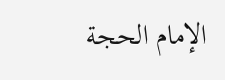الإمام الحجة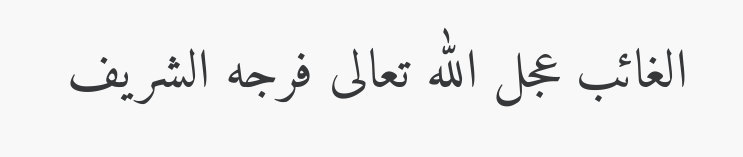الغائب عجل الله تعالى فرجه الشريف